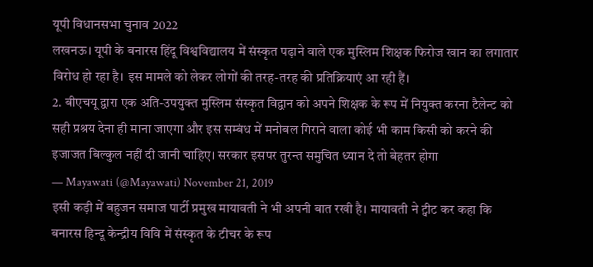यूपी विधानसभा चुनाव 2022
लखनऊ। यूपी के बनारस हिंदू विश्वविद्यालय में संस्कृत पढ़ाने वाले एक मुस्लिम शिक्षक फिरोज खान का लगातार विरोध हो रहा है। इस मामले को लेकर लोगों की तरह-तरह की प्रतिक्रियाएं आ रही हैं।
2. बीएचयू द्वारा एक अति-उपयुक्त मुस्लिम संस्कृत विद्वान को अपने शिक्षक के रूप में नियुक्त करना टैलेन्ट को सही प्रश्रय देना ही माना जाएगा और इस सम्बंध में मनोबल गिराने वाला कोई भी काम किसी को करने की इजाजत बिल्कुल नहीं दी जानी चाहिए। सरकार इसपर तुरन्त समुचित ध्यान दे तो बेहतर होगा
— Mayawati (@Mayawati) November 21, 2019
इसी कड़ी में बहुजन समाज पार्टी प्रमुख मायावती ने भी अपनी बात रखी है। मायावती ने ट्वीट कर कहा कि बनारस हिन्दू केन्द्रीय विवि में संस्कृत के टीचर के रूप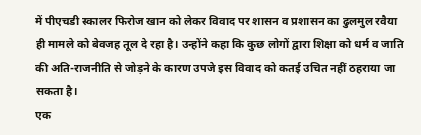में पीएचडी स्कालर फिरोज खान को लेकर विवाद पर शासन व प्रशासन का ढुलमुल रवैया ही मामले को बेवजह तूल दे रहा है। उन्होंने कहा कि कुछ लोगों द्वारा शिक्षा को धर्म व जाति की अति-राजनीति से जोड़ने के कारण उपजे इस विवाद को कतई उचित नहीं ठहराया जा सकता है।
एक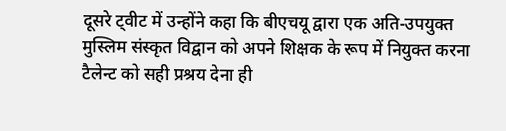दूसरे ट्वीट में उन्होंने कहा कि बीएचयू द्वारा एक अति-उपयुक्त मुस्लिम संस्कृत विद्वान को अपने शिक्षक के रूप में नियुक्त करना टैलेन्ट को सही प्रश्रय देना ही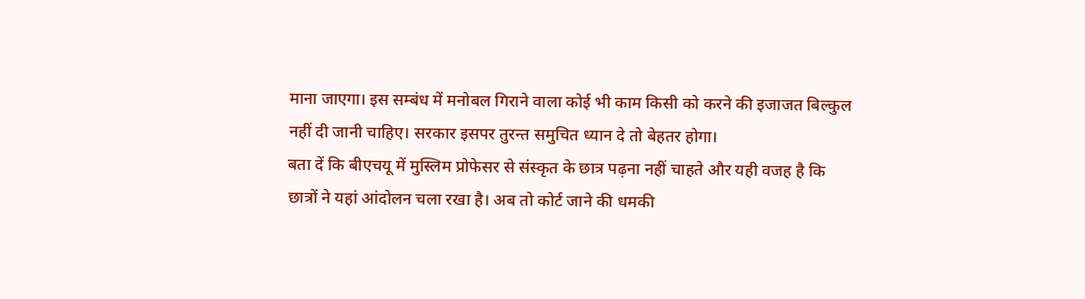माना जाएगा। इस सम्बंध में मनोबल गिराने वाला कोई भी काम किसी को करने की इजाजत बिल्कुल नहीं दी जानी चाहिए। सरकार इसपर तुरन्त समुचित ध्यान दे तो बेहतर होगा।
बता दें कि बीएचयू में मुस्लिम प्रोफेसर से संस्कृत के छात्र पढ़ना नहीं चाहते और यही वजह है कि छात्रों ने यहां आंदोलन चला रखा है। अब तो कोर्ट जाने की धमकी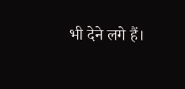भी देने लगे हैं।